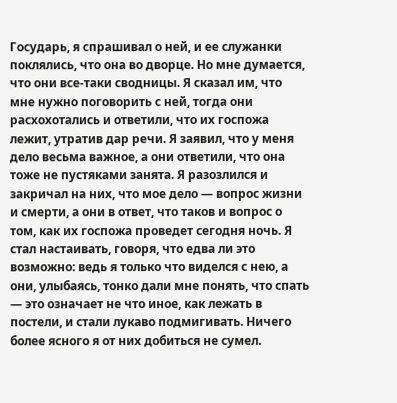Государь, я спрашивал о ней, и ее служанки поклялись, что она во дворце. Но мне думается, что они все-таки сводницы. Я сказал им, что мне нужно поговорить с ней, тогда они расхохотались и ответили, что их госпожа лежит, утратив дар речи. Я заявил, что у меня дело весьма важное, а они ответили, что она тоже не пустяками занята. Я разозлился и закричал на них, что мое дело — вопрос жизни и смерти, а они в ответ, что таков и вопрос о том, как их госпожа проведет сегодня ночь. Я стал настаивать, говоря, что едва ли это возможно: ведь я только что виделся с нею, а они, улыбаясь, тонко дали мне понять, что спать — это означает не что иное, как лежать в постели, и стали лукаво подмигивать. Ничего более ясного я от них добиться не сумел.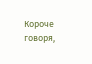Короче говоря,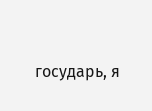государь, я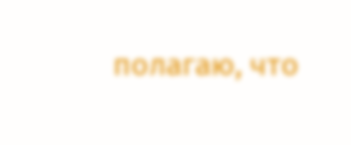полагаю, что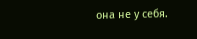она не у себя.